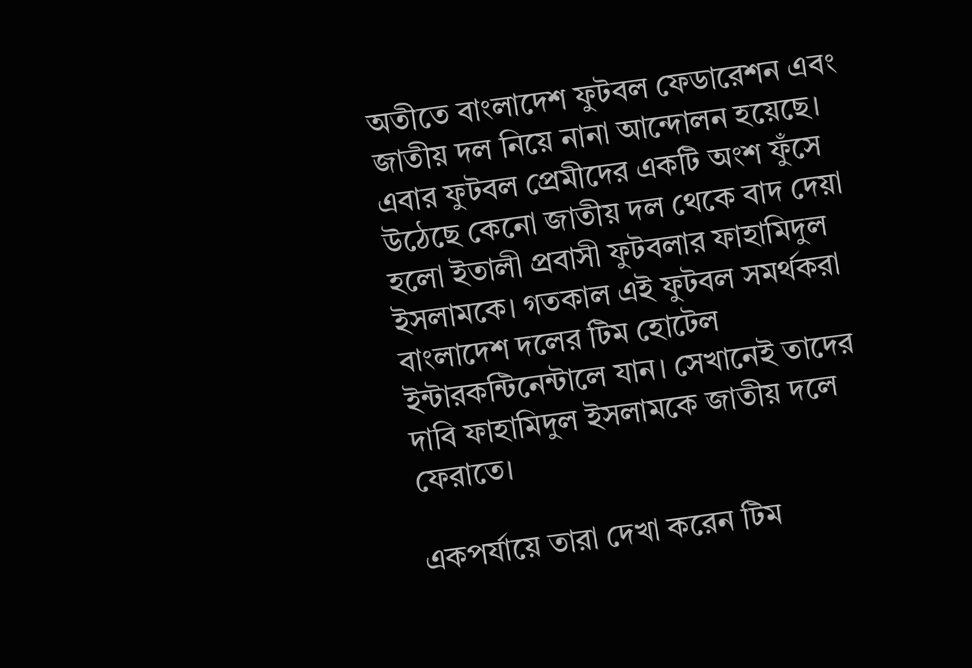অতীতে বাংলাদেশ ফুটবল ফেডারেশন এবং জাতীয় দল নিয়ে নানা আন্দোলন হয়েছে। এবার ফুটবল প্রেমীদের একটি অংশ ফুঁসে উঠেছে কেনো জাতীয় দল থেকে বাদ দেয়া হলো ইতালী প্রবাসী ফুটবলার ফাহামিদুল ইসলামকে। গতকাল এই ফুটবল সমর্থকরা বাংলাদেশ দলের টিম হোটেল ইন্টারকন্টিনেন্টালে যান। সেখানেই তাদের দাবি ফাহামিদুল ইসলামকে জাতীয় দলে ফেরাতে।

একপর্যায়ে তারা দেখা করেন টিম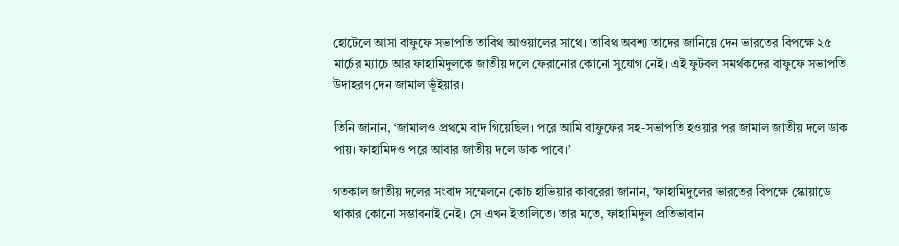হোটেলে আসা বাফুফে সভাপতি তাবিথ আওয়ালের সাথে। তাবিথ অবশ্য তাদের জানিয়ে দেন ভারতের বিপক্ষে ২৫ মার্চের ম্যাচে আর ফাহামিদুলকে জাতীয় দলে ফেরানোর কোনো সুযোগ নেই। এই ফুটবল সমর্থকদের বাফুফে সভাপতি উদাহরণ দেন জামাল ভূঁইয়ার।

তিনি জানান, ‘জামালও প্রথমে বাদ গিয়েছিল। পরে আমি বাফুফের সহ-সভাপতি হওয়ার পর জামাল জাতীয় দলে ডাক পায়। ফাহামিদও পরে আবার জাতীয় দলে ডাক পাবে।’

গতকাল জাতীয় দলের সংবাদ সম্মেলনে কোচ হাভিয়ার কাবরেরা জানান, ‘ফাহামিদুলের ভারতের বিপক্ষে স্কোয়াডে থাকার কোনো সম্ভাবনাই নেই। সে এখন ইতালিতে। তার মতে, ফাহামিদুল প্রতিভাবান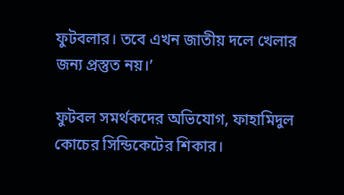ফুটবলার। তবে এখন জাতীয় দলে খেলার জন্য প্রস্তুত নয়।’

ফুটবল সমর্থকদের অভিযোগ, ফাহামিদুল কোচের সিন্ডিকেটের শিকার।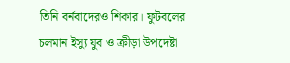তিনি বর্নবাদেরও শিকার। ফুটবলের চলমান ইস্যু যুব ও ক্রীড়া উপদেষ্টা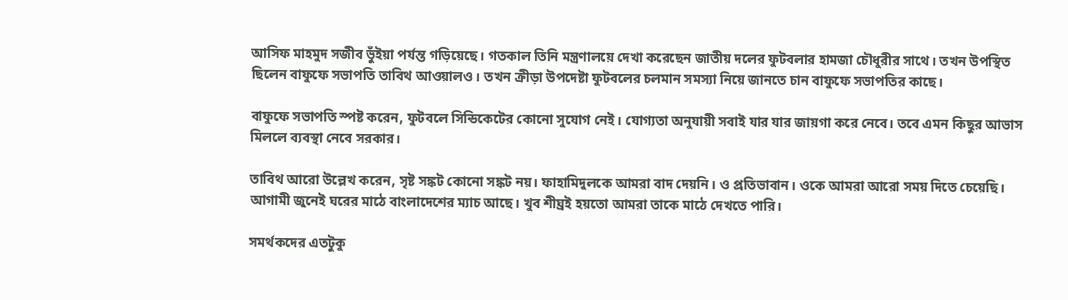আসিফ মাহমুদ সজীব ভুঁইয়া পর্যন্ত গড়িয়েছে। গতকাল তিনি মন্ত্রণালয়ে দেখা করেছেন জাতীয় দলের ফুটবলার হামজা চৌধুরীর সাথে। তখন উপস্থিত ছিলেন বাফুফে সভাপতি তাবিথ আওয়ালও। তখন ক্রীড়া উপদেষ্টা ফুটবলের চলমান সমস্যা নিয়ে জানতে চান বাফুফে সভাপতির কাছে।

বাফুফে সভাপতি স্পষ্ট করেন, ফুটবলে সিন্ডিকেটের কোনো সুযোগ নেই। যোগ্যতা অনুযায়ী সবাই যার যার জায়গা করে নেবে। তবে এমন কিছুর আভাস মিললে ব্যবস্থা নেবে সরকার।

তাবিথ আরো উল্লেখ করেন, সৃষ্ট সঙ্কট কোনো সঙ্কট নয়। ফাহামিদুলকে আমরা বাদ দেয়নি। ও প্রতিভাবান। ওকে আমরা আরো সময় দিতে চেয়েছি। আগামী জুনেই ঘরের মাঠে বাংলাদেশের ম্যাচ আছে। খুব শীঘ্রই হয়তো আমরা তাকে মাঠে দেখতে পারি।

সমর্থকদের এতটুকু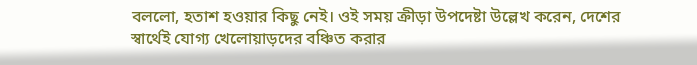বললো, হতাশ হওয়ার কিছু নেই। ওই সময় ক্রীড়া উপদেষ্টা উল্লেখ করেন, দেশের স্বার্থেই যোগ্য খেলোয়াড়দের বঞ্চিত করার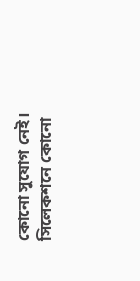কোনো সুযোগ নেই। সিলেকশনে কোনো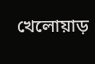খেলোয়াড়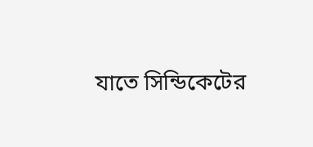যাতে সিন্ডিকেটের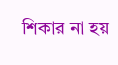শিকার না হয়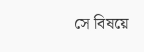সে বিষয়ে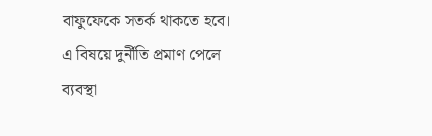বাফুফেকে সতর্ক থাকতে হবে। এ বিষয়ে দুর্নীতি প্রমাণ পেলে ব্যবস্থা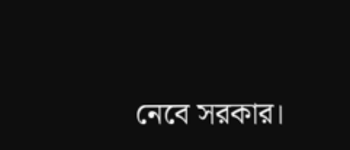নেবে সরকার।